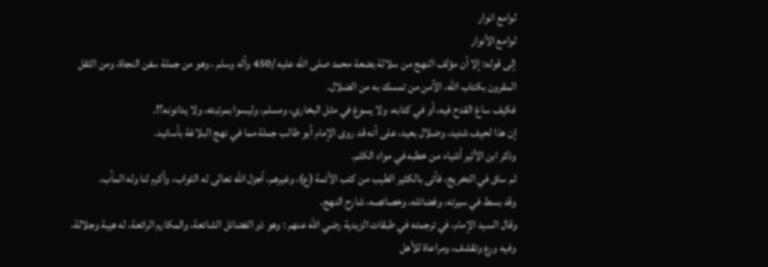لوامع انوار
لوامع الأنوار
إلى قوله: إلا أن مؤلف النهج من سلالة بضعة محمد صلى الله عليه /450 وآله وسلم ، وهو من جملة سفن النجاة، ومن الثقل المقرون بكتاب الله، الآمن من تمسك به من الضلال.
فكيف ساغ القدح فيه، أو في كتابه، ولا يسوغ في مثل البخاري، ومسلم، وليسوا بمرتبته، ولا يدانونه؟!.
إن هذا لحيف شديد، وضلال بعيد، على أنه قد روى الإمام أبو طالب جملة مما في نهج البلاغة بأسانيد.
وذكر ابن الأثير أشياء من خطبه في مواد الكلم.
ثم ساق في التخريج، فأتى بالكثير الطيب من كتب الأئمة (ع)، وغيرهم، أجزل الله تعالى له الثواب، وأكرم لنا وله المآب.
وقد بسط في سيرته، وفضائله، وخصائصه، شارح النهج.
وقال السيد الإمام، في ترجمته في طبقات الزيدية رضي الله عنهم : وهو ذو الفضائل الشائعة، والمكارم الرائعة، له هيبة وجلالة، وفيه ورع وتقشف، ومراعاة للأهل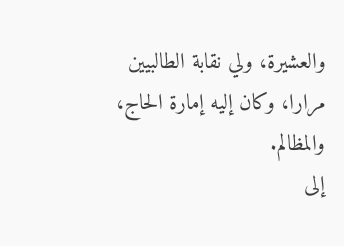والعشيرة، ولي نقابة الطالبيين مرارا، وكان إليه إمارة الحاج، والمظالم.
إلى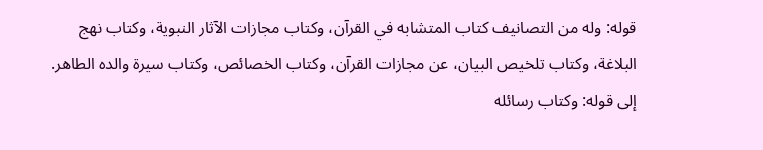قوله: وله من التصانيف كتاب المتشابه في القرآن، وكتاب مجازات الآثار النبوية، وكتاب نهج البلاغة، وكتاب تلخيص البيان، عن مجازات القرآن، وكتاب الخصائص، وكتاب سيرة والده الطاهر.
إلى قوله: وكتاب رسائله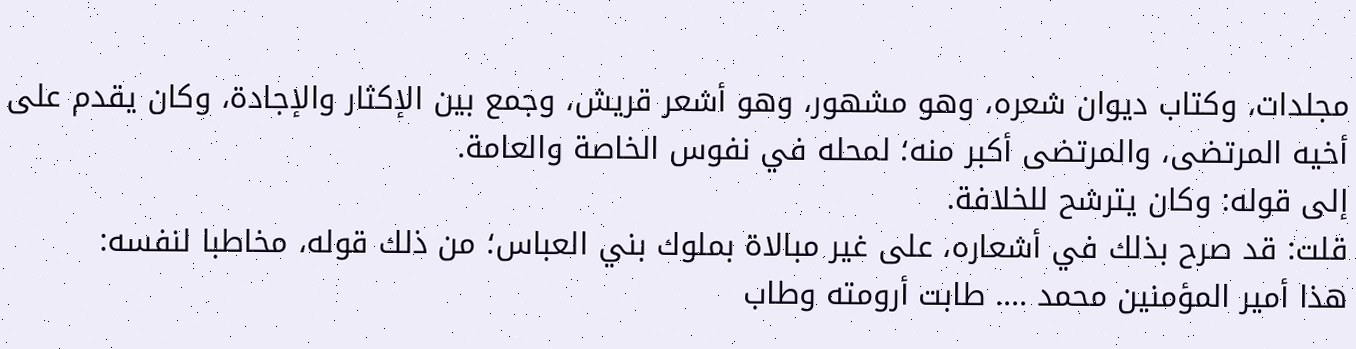مجلدات، وكتاب ديوان شعره، وهو مشهور، وهو أشعر قريش، وجمع بين الإكثار والإجادة، وكان يقدم على أخيه المرتضى، والمرتضى أكبر منه؛ لمحله في نفوس الخاصة والعامة.
إلى قوله: وكان يترشح للخلافة.
قلت: قد صرح بذلك في أشعاره، على غير مبالاة بملوك بني العباس؛ من ذلك قوله، مخاطبا لنفسه:
هذا أمير المؤمنين محمد .... طابت أرومته وطاب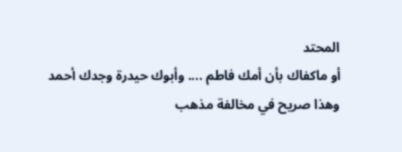المحتد
أو ماكفاك بأن أمك فاطم .... وأبوك حيدرة وجدك أحمد
وهذا صريح في مخالفة مذهب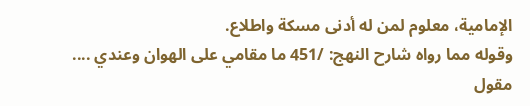الإمامية، معلوم لمن له أدنى مسكة واطلاع.
وقوله مما رواه شارح النهج: /451 ما مقامي على الهوان وعندي .... مقول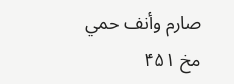صارم وأنف حمي
مخ ۴۵۱